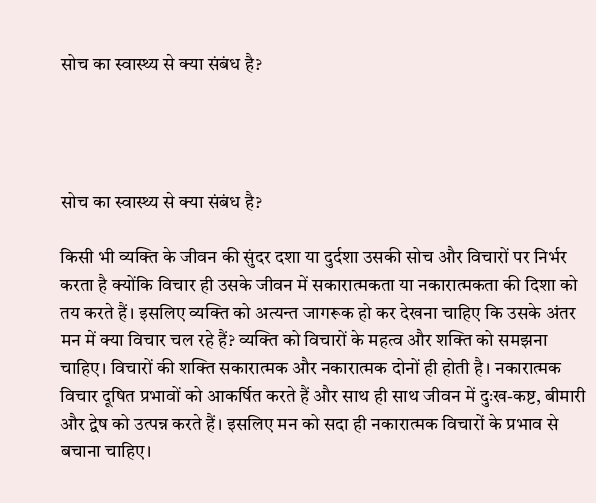सोच का स्वास्थ्य से क्या संबंध है?




सोच का स्वास्थ्य से क्या संबंध है?

किसी भी व्यक्ति के जीवन की सुंदर दशा या दुर्दशा उसकी सोच और विचारों पर निर्भर करता है क्योंकि विचार ही उसके जीवन में सकारात्मकता या नकारात्मकता की दिशा को तय करते हैं। इसलिए व्यक्ति को अत्यन्त जागरूक हो कर देखना चाहिए कि उसके अंतर मन में क्या विचार चल रहे हैं? व्यक्ति को विचारों के महत्व और शक्ति को समझना चाहिए। विचारों की शक्ति सकारात्मक और नकारात्मक दोनों ही होती है। नकारात्मक विचार दूषित प्रभावों को आकर्षित करते हैं और साथ ही साथ जीवन में दुःख-कष्ट, बीमारी और द्वेष को उत्पन्न करते हैं। इसलिए मन को सदा ही नकारात्मक विचारों के प्रभाव से बचाना चाहिए।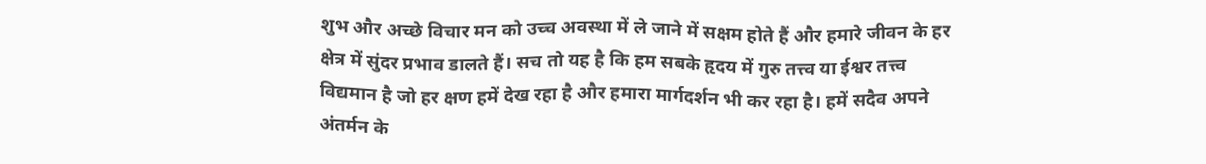शुभ और अच्छे विचार मन को उच्च अवस्था में ले जाने में सक्षम होते हैं और हमारे जीवन के हर क्षेत्र में सुंदर प्रभाव डालते हैं। सच तो यह है कि हम सबके हृदय में गुरु तत्त्व या ईश्वर तत्त्व विद्यमान है जो हर क्षण हमें देख रहा है और हमारा मार्गदर्शन भी कर रहा है। हमें सदैव अपने अंतर्मन के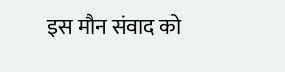इस मौन संवाद को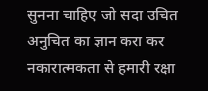सुनना चाहिए जो सदा उचित अनुचित का ज्ञान करा कर नकारात्मकता से हमारी रक्षा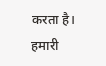करता है। हमारी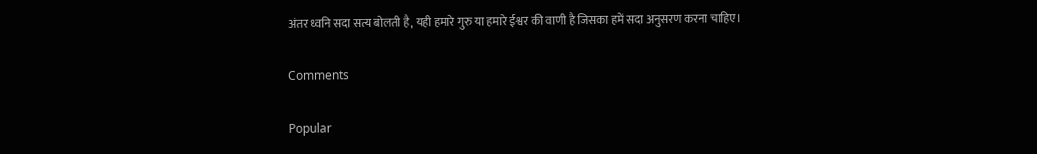अंतर ध्वनि सदा सत्य बोलती है, यही हमारे गुरु या हमारे ईश्वर की वाणी है जिसका हमें सदा अनुसरण करना चाहिए।

Comments

Popular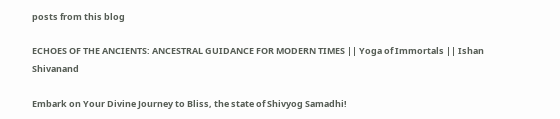posts from this blog

ECHOES OF THE ANCIENTS: ANCESTRAL GUIDANCE FOR MODERN TIMES || Yoga of Immortals || Ishan Shivanand

Embark on Your Divine Journey to Bliss, the state of Shivyog Samadhi!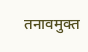तनावमुक्त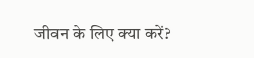जीवन के लिए क्या करें?